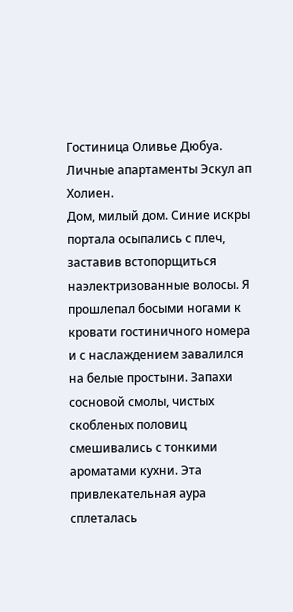Гостиница Оливье Дюбуа. Личные апартаменты Эскул ап Холиен.
Дом, милый дом. Синие искры портала осыпались с плеч, заставив встопорщиться наэлектризованные волосы. Я прошлепал босыми ногами к кровати гостиничного номера и с наслаждением завалился на белые простыни. Запахи сосновой смолы, чистых скобленых половиц смешивались с тонкими ароматами кухни. Эта привлекательная аура сплеталась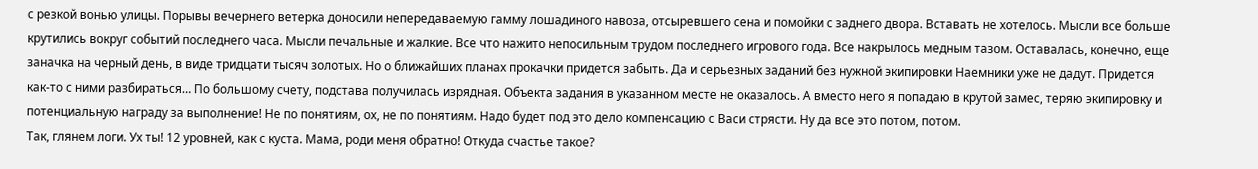с резкой вонью улицы. Порывы вечернего ветерка доносили непередаваемую гамму лошадиного навоза, отсыревшего сена и помойки с заднего двора. Вставать не хотелось. Мысли все больше крутились вокруг событий последнего часа. Мысли печальные и жалкие. Все что нажито непосильным трудом последнего игрового года. Все накрылось медным тазом. Оставалась, конечно, еще заначка на черный день, в виде тридцати тысяч золотых. Но о ближайших планах прокачки придется забыть. Да и серьезных заданий без нужной экипировки Наемники уже не дадут. Придется как-то с ними разбираться… По большому счету, подстава получилась изрядная. Объекта задания в указанном месте не оказалось. А вместо него я попадаю в крутой замес, теряю экипировку и потенциальную награду за выполнение! Не по понятиям, ох, не по понятиям. Надо будет под это дело компенсацию с Васи стрясти. Ну да все это потом, потом.
Так, глянем логи. Ух ты! 12 уровней, как с куста. Мама, роди меня обратно! Откуда счастье такое?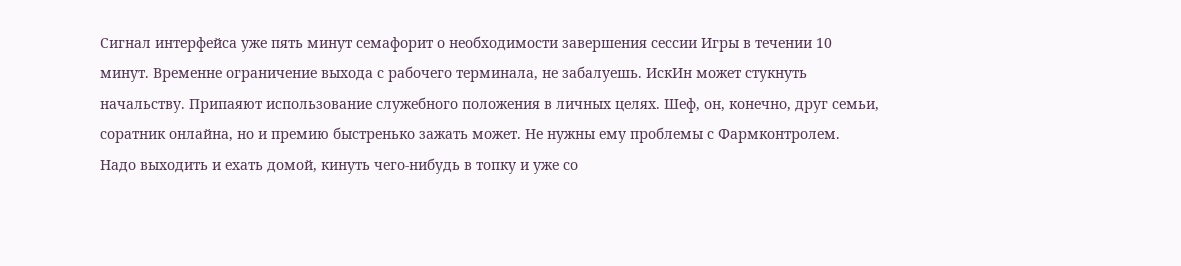Сигнал интерфейса уже пять минут семафорит о необходимости завершения сессии Игры в течении 10 минут. Временне ограничение выхода с рабочего терминала, не забалуешь. ИскИн может стукнуть начальству. Припаяют использование служебного положения в личных целях. Шеф, он, конечно, друг семьи, соратник онлайна, но и премию быстренько зажать может. Не нужны ему проблемы с Фармконтролем. Надо выходить и ехать домой, кинуть чего-нибудь в топку и уже со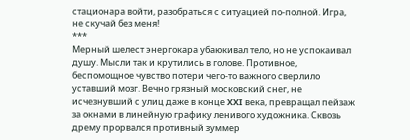стационара войти, разобраться с ситуацией по-полной. Игра, не скучай без меня!
***
Мерный шелест энергокара убаюкивал тело, но не успокаивал душу. Мысли так и крутились в голове. Противное, беспомощное чувство потери чего-то важного сверлило уставший мозг. Вечно грязный московский снег, не исчезнувший с улиц даже в конце XXI века, превращал пейзаж за окнами в линейную графику ленивого художника. Сквозь дрему прорвался противный зуммер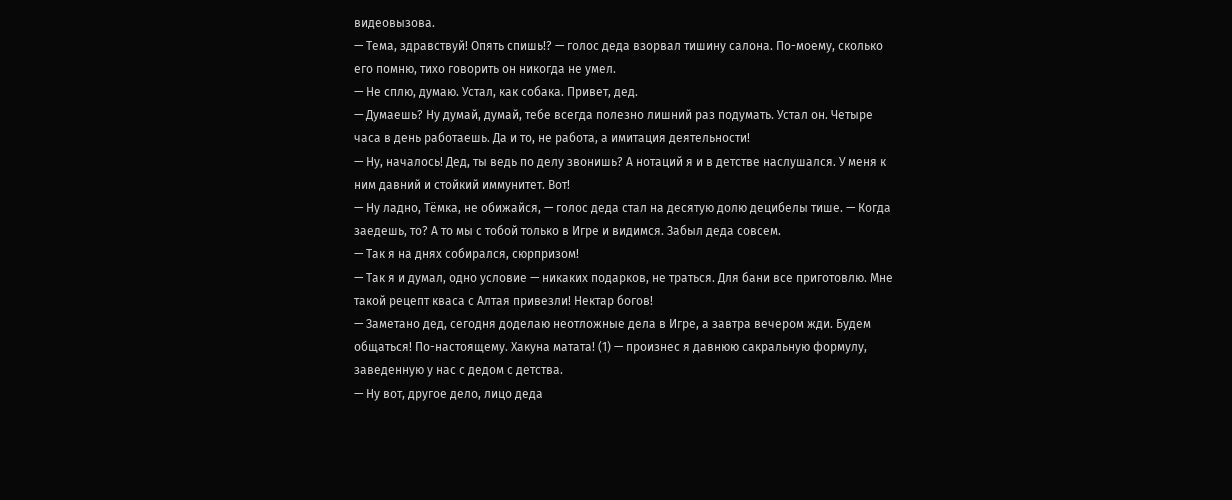видеовызова.
— Тема, здравствуй! Опять спишь!? — голос деда взорвал тишину салона. По-моему, сколько его помню, тихо говорить он никогда не умел.
— Не сплю, думаю. Устал, как собака. Привет, дед.
— Думаешь? Ну думай, думай, тебе всегда полезно лишний раз подумать. Устал он. Четыре часа в день работаешь. Да и то, не работа, а имитация деятельности!
— Ну, началось! Дед, ты ведь по делу звонишь? А нотаций я и в детстве наслушался. У меня к ним давний и стойкий иммунитет. Вот!
— Ну ладно, Тёмка, не обижайся, — голос деда стал на десятую долю децибелы тише. — Когда заедешь, то? А то мы с тобой только в Игре и видимся. Забыл деда совсем.
— Так я на днях собирался, сюрпризом!
— Так я и думал, одно условие — никаких подарков, не траться. Для бани все приготовлю. Мне такой рецепт кваса с Алтая привезли! Нектар богов!
— Заметано дед, сегодня доделаю неотложные дела в Игре, а завтра вечером жди. Будем общаться! По-настоящему. Хакуна матата! (1) — произнес я давнюю сакральную формулу, заведенную у нас с дедом с детства.
— Ну вот, другое дело, лицо деда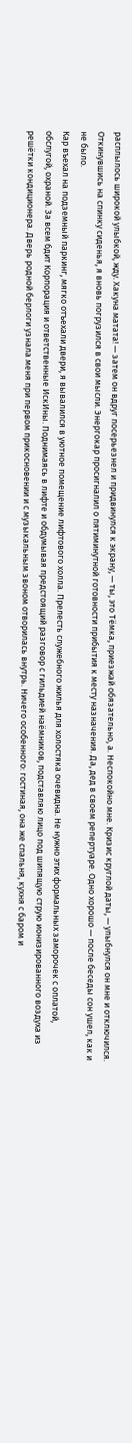расплылось широкой улыбкой, жду. Хакуна матата! — затем он вдруг посерьезнел и придвинулся к экрану, — ты, это Тёмка, приезжай обязательно, а. Неспокойно мне. Кризис круглой даты, — улыбнулся он мне и отключился.
Откинувшись на спинку сиденья, я вновь погрузился в свои мысли. Энергокар просигналил о пятиминутной готовности прибытия к месту назначения. Да, дед в своем репертуаре. Одно хорошо — после беседы сон ушел, как и не было.
Кар въехал на подземный паркинг, мягко отъехали двери, я вывалился в уютное помещение лифтового холла. Прелесть служебного жилья для холостяка очевидна. Не нужно этих формальных заморочек с оплатой, обслугой, охраной. За всем бдит Корпорация и ответственные ИскИны. Поднимаясь в лифте и обдумывая предстоящий разговор с гильдией наёмников, подставляю лицо под шипящую струю ионизированного воздуха из решётки кондиционера. Дверь родной берлоги узнала меня при первом прикосновении и с музыкальным звоном отворилась внутрь. Ничего особенного: гостиная, она же спальня, кухня с баром и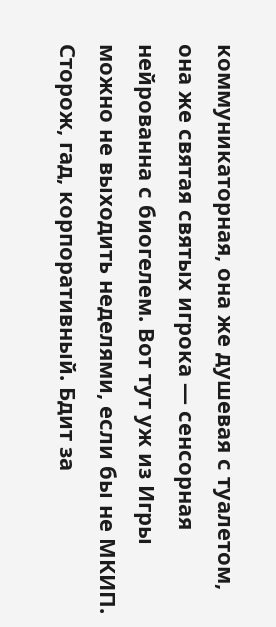коммуникаторная, она же душевая с туалетом, она же святая святых игрока — сенсорная нейрованна с биогелем. Вот тут уж из Игры можно не выходить неделями, если бы не МКИП. Сторож, гад, корпоративный. Бдит за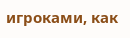игроками, как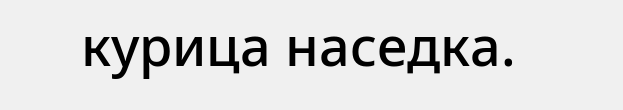курица наседка.